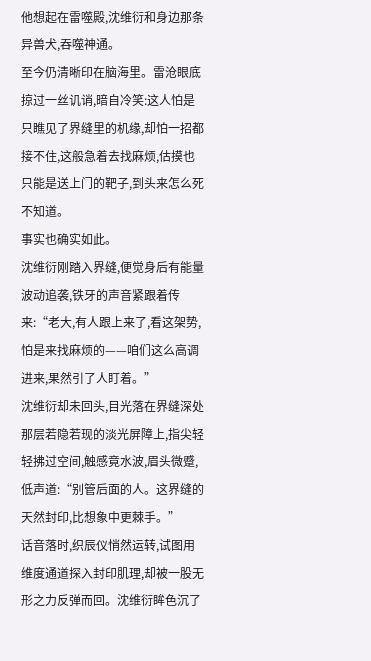他想起在雷噬殿,沈维衍和身边那条异兽犬,吞噬神通。
至今仍清晰印在脑海里。雷沧眼底掠过一丝讥诮,暗自冷笑:这人怕是只瞧见了界缝里的机缘,却怕一招都接不住,这般急着去找麻烦,估摸也只能是送上门的靶子,到头来怎么死不知道。
事实也确实如此。
沈维衍刚踏入界缝,便觉身后有能量波动追袭,铁牙的声音紧跟着传来:“老大,有人跟上来了,看这架势,怕是来找麻烦的——咱们这么高调进来,果然引了人盯着。”
沈维衍却未回头,目光落在界缝深处那层若隐若现的淡光屏障上,指尖轻轻拂过空间,触感竟水波,眉头微蹙,低声道:“别管后面的人。这界缝的天然封印,比想象中更棘手。”
话音落时,织辰仪悄然运转,试图用维度通道探入封印肌理,却被一股无形之力反弹而回。沈维衍眸色沉了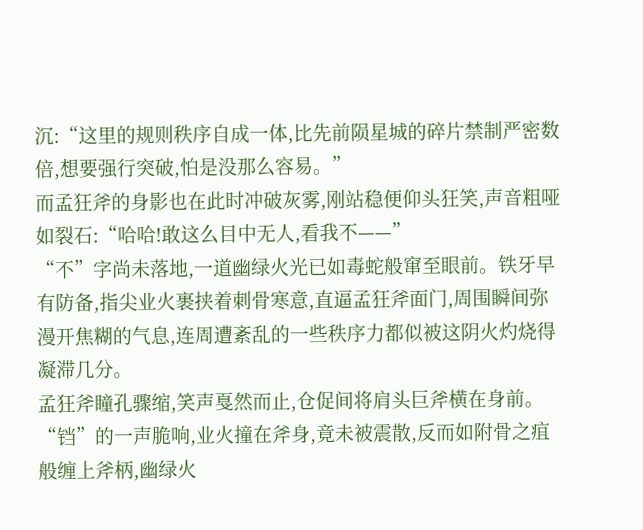沉:“这里的规则秩序自成一体,比先前陨星城的碎片禁制严密数倍,想要强行突破,怕是没那么容易。”
而孟狂斧的身影也在此时冲破灰雾,刚站稳便仰头狂笑,声音粗哑如裂石:“哈哈!敢这么目中无人,看我不——”
“不”字尚未落地,一道幽绿火光已如毒蛇般窜至眼前。铁牙早有防备,指尖业火裹挟着刺骨寒意,直逼孟狂斧面门,周围瞬间弥漫开焦糊的气息,连周遭紊乱的一些秩序力都似被这阴火灼烧得凝滞几分。
孟狂斧瞳孔骤缩,笑声戛然而止,仓促间将肩头巨斧横在身前。“铛”的一声脆响,业火撞在斧身,竟未被震散,反而如附骨之疽般缠上斧柄,幽绿火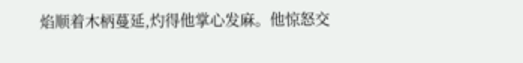焰顺着木柄蔓延,灼得他掌心发麻。他惊怒交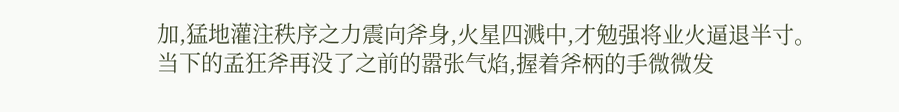加,猛地灌注秩序之力震向斧身,火星四溅中,才勉强将业火逼退半寸。
当下的孟狂斧再没了之前的嚣张气焰,握着斧柄的手微微发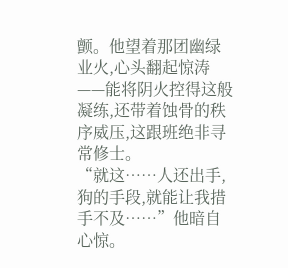颤。他望着那团幽绿业火,心头翻起惊涛——能将阴火控得这般凝练,还带着蚀骨的秩序威压,这跟班绝非寻常修士。
“就这……人还出手,狗的手段,就能让我措手不及……”他暗自心惊。